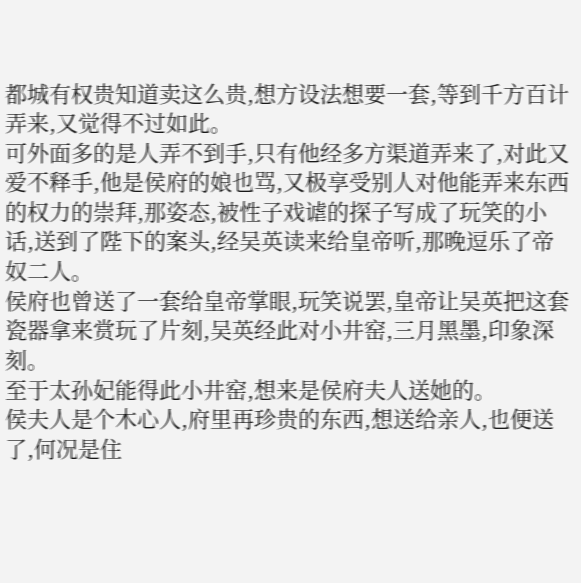都城有权贵知道卖这么贵,想方设法想要一套,等到千方百计弄来,又觉得不过如此。
可外面多的是人弄不到手,只有他经多方渠道弄来了,对此又爱不释手,他是侯府的娘也骂,又极享受别人对他能弄来东西的权力的崇拜,那姿态,被性子戏谑的探子写成了玩笑的小话,送到了陛下的案头,经吴英读来给皇帝听,那晚逗乐了帝奴二人。
侯府也曾送了一套给皇帝掌眼,玩笑说罢,皇帝让吴英把这套瓷器拿来赏玩了片刻,吴英经此对小井窑,三月黑墨,印象深刻。
至于太孙妃能得此小井窑,想来是侯府夫人送她的。
侯夫人是个木心人,府里再珍贵的东西,想送给亲人,也便送了,何况是住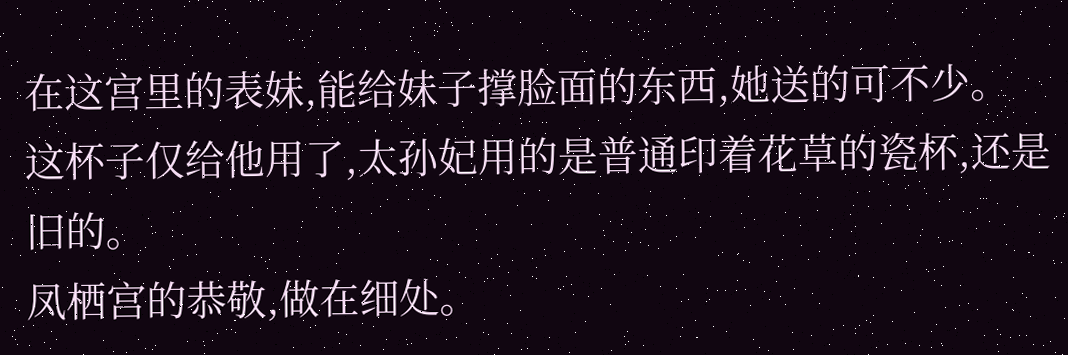在这宫里的表妹,能给妹子撑脸面的东西,她送的可不少。
这杯子仅给他用了,太孙妃用的是普通印着花草的瓷杯,还是旧的。
凤栖宫的恭敬,做在细处。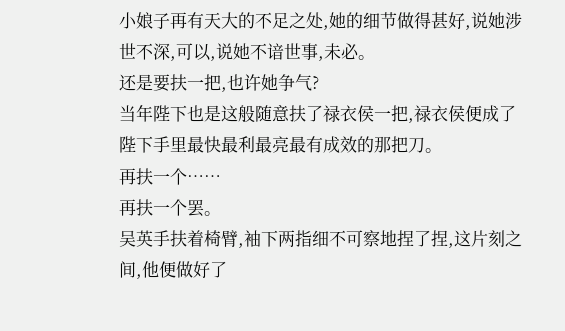小娘子再有天大的不足之处,她的细节做得甚好,说她涉世不深,可以,说她不谙世事,未必。
还是要扶一把,也许她争气?
当年陛下也是这般随意扶了禄衣侯一把,禄衣侯便成了陛下手里最快最利最亮最有成效的那把刀。
再扶一个……
再扶一个罢。
吴英手扶着椅臂,袖下两指细不可察地捏了捏,这片刻之间,他便做好了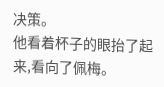决策。
他看着杯子的眼抬了起来,看向了佩梅。